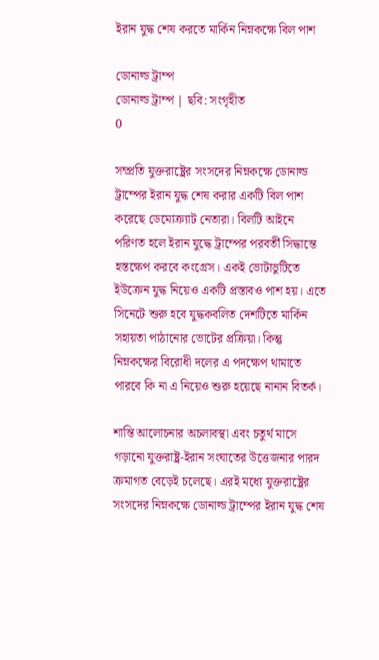ইরান যুদ্ধ শেষ করতে মার্কিন নিম্নকক্ষে বিল পাশ

ডোনাল্ড ট্রাম্প
ডোনাল্ড ট্রাম্প | ছবি: সংগৃহীত
0

সম্প্রতি যুক্তরাষ্ট্রের সংসদের নিম্নকক্ষে ডোনাল্ড ট্রাম্পের ইরান যুদ্ধ শেষ করার একটি বিল পাশ করেছে ডেমোক্র্যাট নেতারা। বিলটি আইনে পরিণত হলে ইরান যুদ্ধে ট্রাম্পের পরবর্তী সিদ্ধান্তে হস্তক্ষেপ করবে কংগ্রেস। একই ভোটাভুটিতে ইউক্রেন যুদ্ধ নিয়েও একটি প্রস্তাবও পাশ হয়। এতে সিনেটে শুরু হবে যুদ্ধকবলিত দেশটিতে মার্কিন সহায়তা পাঠানোর ভোটের প্রক্রিয়া। কিন্তু নিম্নকক্ষের বিরোধী দলের এ পদক্ষেপ থামাতে পারবে কি না এ নিয়েও শুরু হয়েছে নানান বিতর্ক।

শান্তি আলোচনার অচলাবস্থা এবং চতুর্থ মাসে গড়ানো যুক্তরাষ্ট্র-ইরান সংঘাতের উত্তেজনার পারদ ক্রমাগত বেড়েই চলেছে। এরই মধ্যে যুক্তরাষ্ট্রের সংসদের নিম্নকক্ষে ডোনাল্ড ট্রাম্পের ইরান যুদ্ধ শেষ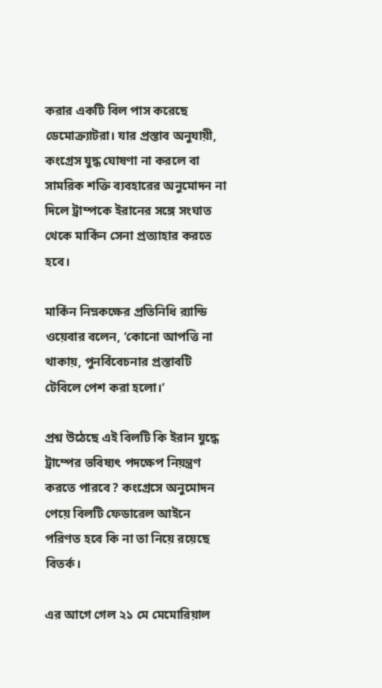করার একটি বিল পাস করেছে ডেমোক্র্যাটরা। যার প্রস্তাব অনুযায়ী, কংগ্রেস যুদ্ধ ঘোষণা না করলে বা সামরিক শক্তি ব্যবহারের অনুমোদন না দিলে ট্রাম্পকে ইরানের সঙ্গে সংঘাত থেকে মার্কিন সেনা প্রত্যাহার করতে হবে।

মার্কিন নিম্নকক্ষের প্রতিনিধি র‍্যান্ডি ওয়েবার বলেন, ‘কোনো আপত্তি না থাকায়, পুনর্বিবেচনার প্রস্তাবটি টেবিলে পেশ করা হলো।’

প্রশ্ন উঠেছে এই বিলটি কি ইরান যুদ্ধে ট্রাম্পের ভবিষ্যৎ পদক্ষেপ নিয়ন্ত্রণ করতে পারবে? কংগ্রেসে অনুমোদন পেয়ে বিলটি ফেডারেল আইনে পরিণত হবে কি না তা নিয়ে রয়েছে বিতর্ক।

এর আগে গেল ২১ মে মেমোরিয়াল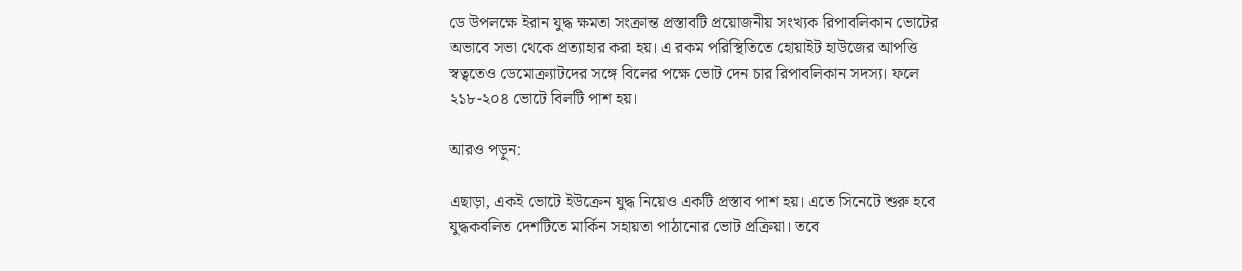ডে উপলক্ষে ইরান যুদ্ধ ক্ষমতা সংক্রান্ত প্রস্তাবটি প্রয়োজনীয় সংখ্যক রিপাবলিকান ভোটের অভাবে সভা থেকে প্রত্যাহার করা হয়। এ রকম পরিস্থিতিতে হোয়াইট হাউজের আপত্তি স্বত্বতেও ডেমোক্র্যাটদের সঙ্গে বিলের পক্ষে ভোট দেন চার রিপাবলিকান সদস্য। ফলে ২১৮-২০৪ ভোটে বিলটি পাশ হয়।

আরও পড়ুন:

এছাড়া, একই ভোটে ইউক্রেন যুদ্ধ নিয়েও একটি প্রস্তাব পাশ হয়। এতে সিনেটে শুরু হবে যুদ্ধকবলিত দেশটিতে মার্কিন সহায়তা পাঠানোর ভোট প্রক্রিয়া। তবে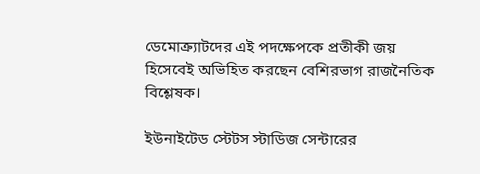ডেমোক্র্যাটদের এই পদক্ষেপকে প্রতীকী জয় হিসেবেই অভিহিত করছেন বেশিরভাগ রাজনৈতিক বিশ্লেষক।

ইউনাইটেড স্টেটস স্টাডিজ সেন্টারের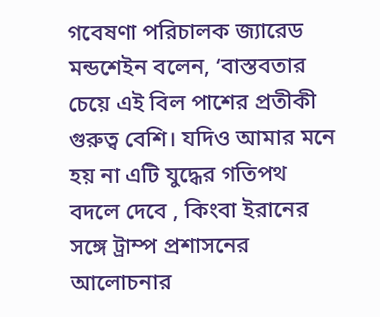গবেষণা পরিচালক জ্যারেড মন্ডশেইন বলেন, ‘বাস্তবতার চেয়ে এই বিল পাশের প্রতীকী গুরুত্ব বেশি। যদিও আমার মনে হয় না এটি যুদ্ধের গতিপথ বদলে দেবে , কিংবা ইরানের সঙ্গে ট্রাম্প প্রশাসনের আলোচনার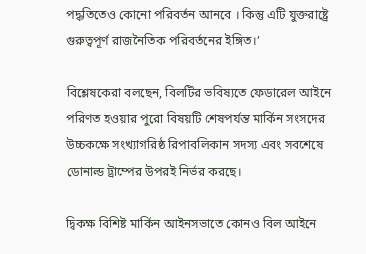পদ্ধতিতেও কোনো পরিবর্তন আনবে । কিন্তু এটি যুক্তরাষ্ট্রে গুরুত্বপূর্ণ রাজনৈতিক পরিবর্তনের ইঙ্গিত।’

বিশ্লেষকেরা বলছেন, বিলটির ভবিষ্যতে ফেডারেল আইনে পরিণত হওয়ার পুরো বিষয়টি শেষপর্যন্ত মার্কিন সংসদের উচ্চকক্ষে সংখ্যাগরিষ্ঠ রিপাবলিকান সদস্য এবং সবশেষে ডোনাল্ড ট্রাম্পের উপরই নির্ভর করছে।

দ্বিকক্ষ বিশিষ্ট মার্কিন আইনসভাতে কোনও বিল আইনে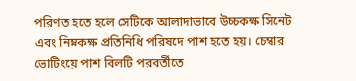পরিণত হতে হলে সেটিকে আলাদাভাবে উচ্চকক্ষ সিনেট এবং নিম্নকক্ষ প্রতিনিধি পরিষদে পাশ হতে হয়। চেম্বার ভোটিংয়ে পাশ বিলটি পরবর্তীতে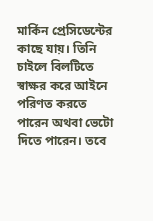মার্কিন প্রেসিডেন্টের কাছে যায়। তিনি চাইলে বিলটিতে স্বাক্ষর করে আইনে পরিণত করতে পারেন অথবা ভেটো দিতে পারেন। তবে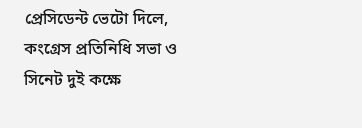প্রেসিডেন্ট ভেটো দিলে, কংগ্রেস প্রতিনিধি সভা ও সিনেট দুই কক্ষে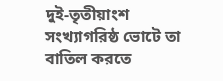দুই-তৃতীয়াংশ সংখ্যাগরিষ্ঠ ভোটে তা বাতিল করতে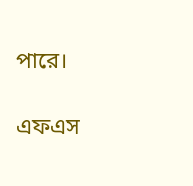পারে।

এফএস